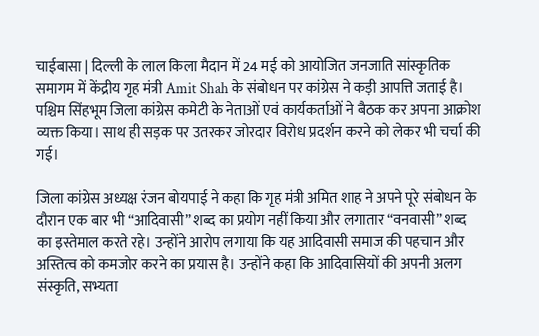चाईबासा | दिल्ली के लाल किला मैदान में 24 मई को आयोजित जनजाति सांस्कृतिक समागम में केंद्रीय गृह मंत्री Amit Shah के संबोधन पर कांग्रेस ने कड़ी आपत्ति जताई है। पश्चिम सिंहभूम जिला कांग्रेस कमेटी के नेताओं एवं कार्यकर्ताओं ने बैठक कर अपना आक्रोश व्यक्त किया। साथ ही सड़क पर उतरकर जोरदार विरोध प्रदर्शन करने को लेकर भी चर्चा की गई।

जिला कांग्रेस अध्यक्ष रंजन बोयपाई ने कहा कि गृह मंत्री अमित शाह ने अपने पूरे संबोधन के दौरान एक बार भी “आदिवासी” शब्द का प्रयोग नहीं किया और लगातार “वनवासी” शब्द का इस्तेमाल करते रहे। उन्होंने आरोप लगाया कि यह आदिवासी समाज की पहचान और अस्तित्व को कमजोर करने का प्रयास है। उन्होंने कहा कि आदिवासियों की अपनी अलग संस्कृति, सभ्यता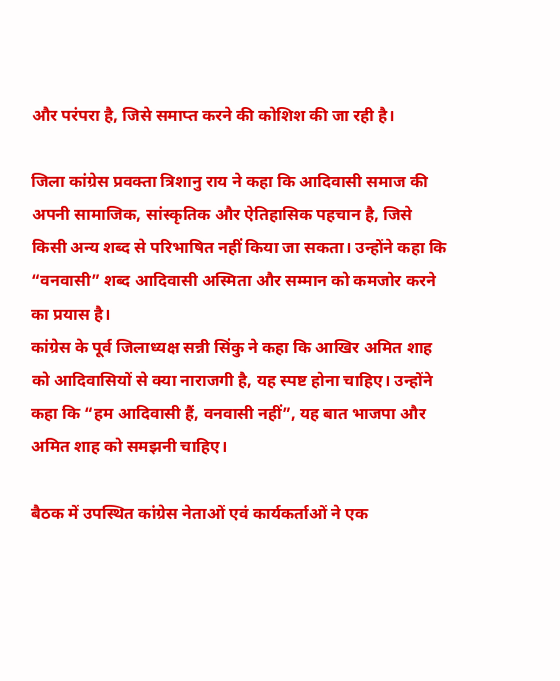और परंपरा है, जिसे समाप्त करने की कोशिश की जा रही है।

जिला कांग्रेस प्रवक्ता त्रिशानु राय ने कहा कि आदिवासी समाज की अपनी सामाजिक, सांस्कृतिक और ऐतिहासिक पहचान है, जिसे किसी अन्य शब्द से परिभाषित नहीं किया जा सकता। उन्होंने कहा कि “वनवासी” शब्द आदिवासी अस्मिता और सम्मान को कमजोर करने का प्रयास है।
कांग्रेस के पूर्व जिलाध्यक्ष सन्नी सिंकु ने कहा कि आखिर अमित शाह को आदिवासियों से क्या नाराजगी है, यह स्पष्ट होना चाहिए। उन्होंने कहा कि “हम आदिवासी हैं, वनवासी नहीं”, यह बात भाजपा और अमित शाह को समझनी चाहिए।

बैठक में उपस्थित कांग्रेस नेताओं एवं कार्यकर्ताओं ने एक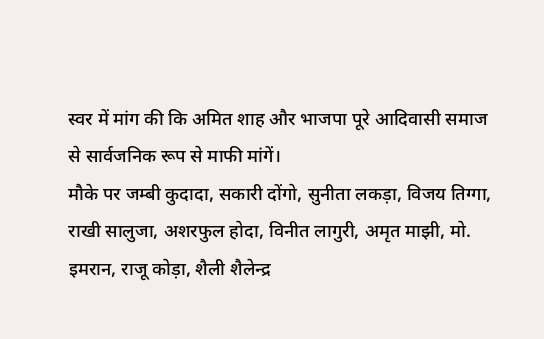स्वर में मांग की कि अमित शाह और भाजपा पूरे आदिवासी समाज से सार्वजनिक रूप से माफी मांगें।
मौके पर जम्बी कुदादा, सकारी दोंगो, सुनीता लकड़ा, विजय तिग्गा, राखी सालुजा, अशरफुल होदा, विनीत लागुरी, अमृत माझी, मो. इमरान, राजू कोड़ा, शैली शैलेन्द्र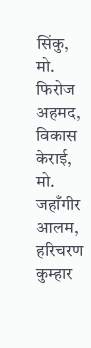सिंकु, मो. फिरोज अहमद, विकास केराई, मो. जहाँगीर आलम, हरिचरण कुम्हार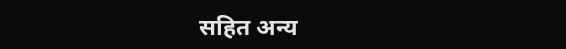सहित अन्य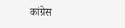कांग्रेस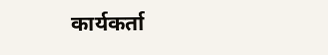कार्यकर्ता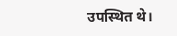उपस्थित थे।